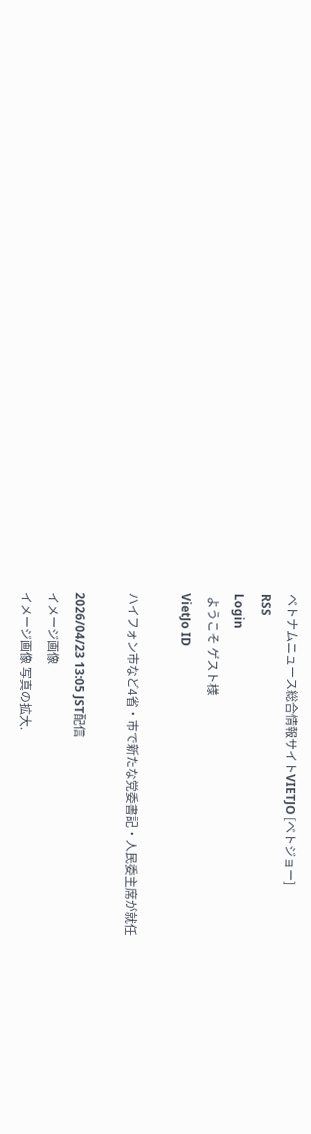ベトナムニュース総合情報サイトVIETJO [ベトジョー]
RSS
Login
 ようこそ ゲスト様
VietJo ID

ハイフォン市など4省・市で新たな党委書記・人民委主席が就任

2026/04/23 13:05 JST配信
イメージ画像
イメージ画像 写真の拡大.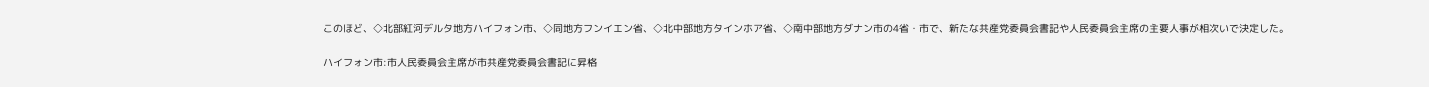このほど、◇北部紅河デルタ地方ハイフォン市、◇同地方フンイエン省、◇北中部地方タインホア省、◇南中部地方ダナン市の4省・市で、新たな共産党委員会書記や人民委員会主席の主要人事が相次いで決定した。

ハイフォン市:市人民委員会主席が市共産党委員会書記に昇格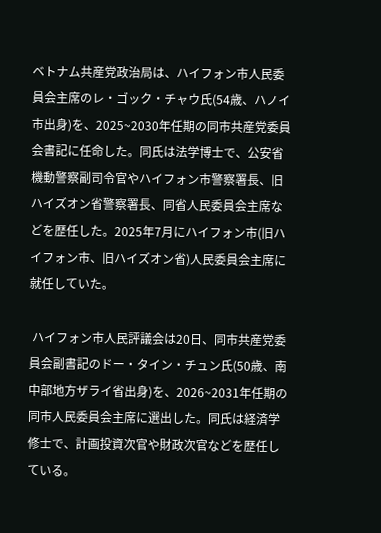ベトナム共産党政治局は、ハイフォン市人民委員会主席のレ・ゴック・チャウ氏(54歳、ハノイ市出身)を、2025~2030年任期の同市共産党委員会書記に任命した。同氏は法学博士で、公安省機動警察副司令官やハイフォン市警察署長、旧ハイズオン省警察署長、同省人民委員会主席などを歴任した。2025年7月にハイフォン市(旧ハイフォン市、旧ハイズオン省)人民委員会主席に就任していた。

 ハイフォン市人民評議会は20日、同市共産党委員会副書記のドー・タイン・チュン氏(50歳、南中部地方ザライ省出身)を、2026~2031年任期の同市人民委員会主席に選出した。同氏は経済学修士で、計画投資次官や財政次官などを歴任している。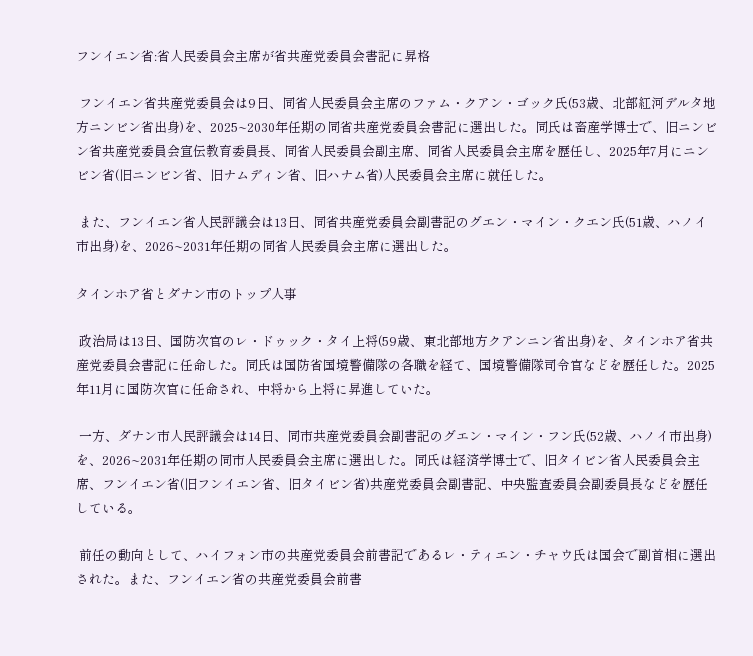フンイエン省:省人民委員会主席が省共産党委員会書記に昇格

 フンイエン省共産党委員会は9日、同省人民委員会主席のファム・クアン・ゴック氏(53歳、北部紅河デルタ地方ニンビン省出身)を、2025~2030年任期の同省共産党委員会書記に選出した。同氏は畜産学博士で、旧ニンビン省共産党委員会宣伝教育委員長、同省人民委員会副主席、同省人民委員会主席を歴任し、2025年7月にニンビン省(旧ニンビン省、旧ナムディン省、旧ハナム省)人民委員会主席に就任した。

 また、フンイエン省人民評議会は13日、同省共産党委員会副書記のグエン・マイン・クエン氏(51歳、ハノイ市出身)を、2026~2031年任期の同省人民委員会主席に選出した。

タインホア省とダナン市のトップ人事

 政治局は13日、国防次官のレ・ドゥック・タイ上将(59歳、東北部地方クアンニン省出身)を、タインホア省共産党委員会書記に任命した。同氏は国防省国境警備隊の各職を経て、国境警備隊司令官などを歴任した。2025年11月に国防次官に任命され、中将から上将に昇進していた。

 一方、ダナン市人民評議会は14日、同市共産党委員会副書記のグエン・マイン・フン氏(52歳、ハノイ市出身)を、2026~2031年任期の同市人民委員会主席に選出した。同氏は経済学博士で、旧タイビン省人民委員会主席、フンイエン省(旧フンイエン省、旧タイビン省)共産党委員会副書記、中央監査委員会副委員長などを歴任している。

 前任の動向として、ハイフォン市の共産党委員会前書記であるレ・ティエン・チャウ氏は国会で副首相に選出された。また、フンイエン省の共産党委員会前書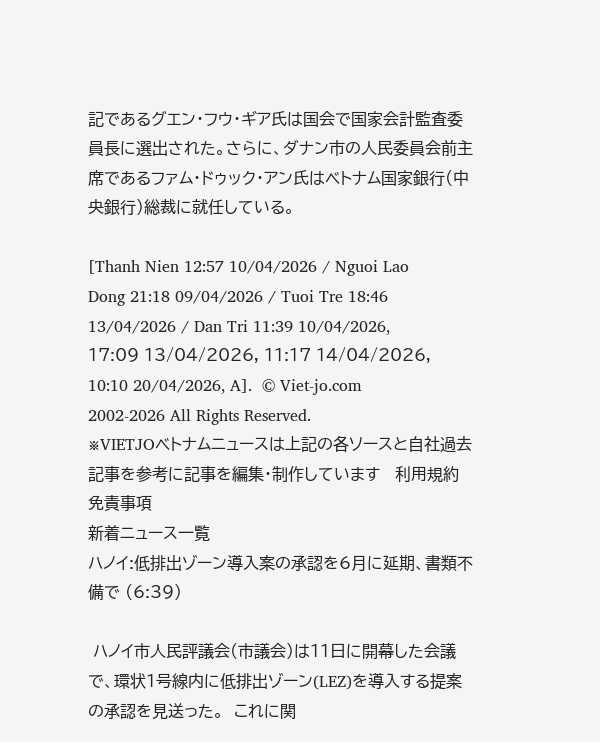記であるグエン・フウ・ギア氏は国会で国家会計監査委員長に選出された。さらに、ダナン市の人民委員会前主席であるファム・ドゥック・アン氏はベトナム国家銀行(中央銀行)総裁に就任している。

[Thanh Nien 12:57 10/04/2026 / Nguoi Lao Dong 21:18 09/04/2026 / Tuoi Tre 18:46 13/04/2026 / Dan Tri 11:39 10/04/2026, 17:09 13/04/2026, 11:17 14/04/2026, 10:10 20/04/2026, A].  © Viet-jo.com 2002-2026 All Rights Reserved.
※VIETJOベトナムニュースは上記の各ソースと自社過去記事を参考に記事を編集・制作しています   利用規約   免責事項
新着ニュース一覧
ハノイ:低排出ゾーン導入案の承認を6月に延期、書類不備で (6:39)

 ハノイ市人民評議会(市議会)は11日に開幕した会議で、環状1号線内に低排出ゾーン(LEZ)を導入する提案の承認を見送った。  これに関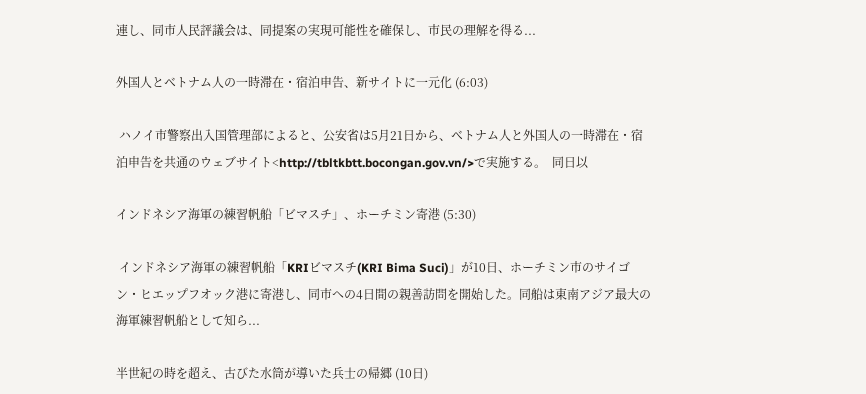連し、同市人民評議会は、同提案の実現可能性を確保し、市民の理解を得る...

外国人とベトナム人の一時滞在・宿泊申告、新サイトに一元化 (6:03)

 ハノイ市警察出入国管理部によると、公安省は5月21日から、ベトナム人と外国人の一時滞在・宿泊申告を共通のウェブサイト<http://tbltkbtt.bocongan.gov.vn/>で実施する。  同日以

インドネシア海軍の練習帆船「ビマスチ」、ホーチミン寄港 (5:30)

 インドネシア海軍の練習帆船「KRIビマスチ(KRI Bima Suci)」が10日、ホーチミン市のサイゴン・ヒエップフオック港に寄港し、同市への4日間の親善訪問を開始した。同船は東南アジア最大の海軍練習帆船として知ら...

半世紀の時を超え、古びた水筒が導いた兵士の帰郷 (10日)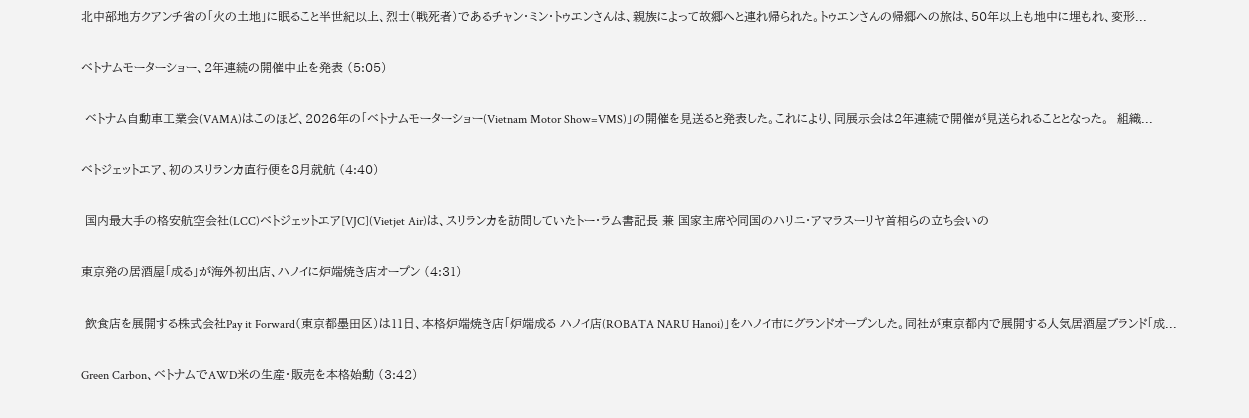北中部地方クアンチ省の「火の土地」に眠ること半世紀以上、烈士(戦死者)であるチャン・ミン・トゥエンさんは、親族によって故郷へと連れ帰られた。トゥエンさんの帰郷への旅は、50年以上も地中に埋もれ、変形...

ベトナムモーターショー、2年連続の開催中止を発表 (5:05)

 ベトナム自動車工業会(VAMA)はこのほど、2026年の「ベトナムモーターショー(Vietnam Motor Show=VMS)」の開催を見送ると発表した。これにより、同展示会は2年連続で開催が見送られることとなった。  組織...

ベトジェットエア、初のスリランカ直行便を8月就航 (4:40)

 国内最大手の格安航空会社(LCC)ベトジェットエア[VJC](Vietjet Air)は、スリランカを訪問していたトー・ラム書記長 兼 国家主席や同国のハリニ・アマラスーリヤ首相らの立ち会いの

東京発の居酒屋「成る」が海外初出店、ハノイに炉端焼き店オープン (4:31)

 飲食店を展開する株式会社Pay it Forward(東京都墨田区)は11日、本格炉端焼き店「炉端成る ハノイ店(ROBATA NARU Hanoi)」をハノイ市にグランドオープンした。同社が東京都内で展開する人気居酒屋ブランド「成...

Green Carbon、ベトナムでAWD米の生産・販売を本格始動 (3:42)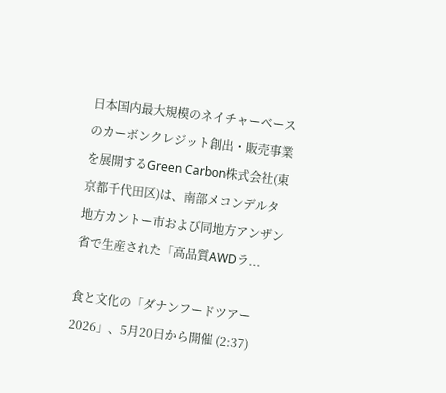日本国内最大規模のネイチャーベースのカーボンクレジット創出・販売事業を展開するGreen Carbon株式会社(東京都千代田区)は、南部メコンデルタ地方カントー市および同地方アンザン省で生産された「高品質AWDラ...

食と文化の「ダナンフードツアー2026」、5月20日から開催 (2:37)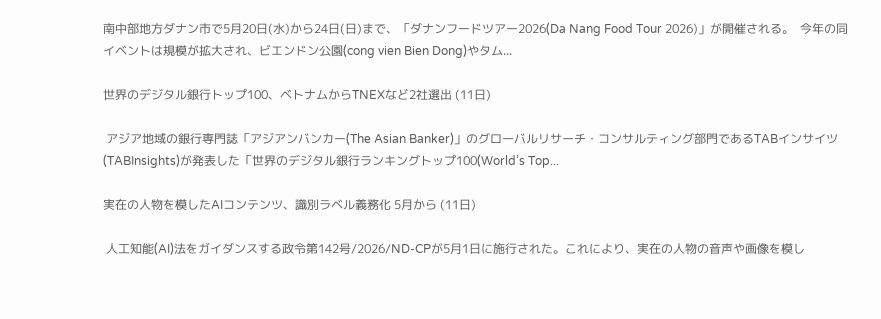南中部地方ダナン市で5月20日(水)から24日(日)まで、「ダナンフードツアー2026(Da Nang Food Tour 2026)」が開催される。  今年の同イベントは規模が拡大され、ビエンドン公園(cong vien Bien Dong)やタム...

世界のデジタル銀行トップ100、ベトナムからTNEXなど2社選出 (11日)

 アジア地域の銀行専門誌「アジアンバンカー(The Asian Banker)」のグローバルリサーチ・コンサルティング部門であるTABインサイツ(TABInsights)が発表した「世界のデジタル銀行ランキングトップ100(World’s Top...

実在の人物を模したAIコンテンツ、識別ラベル義務化 5月から (11日)

 人工知能(AI)法をガイダンスする政令第142号/2026/ND-CPが5月1日に施行された。これにより、実在の人物の音声や画像を模し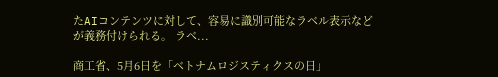たAIコンテンツに対して、容易に識別可能なラベル表示などが義務付けられる。 ラベ...

商工省、5月6日を「ベトナムロジスティクスの日」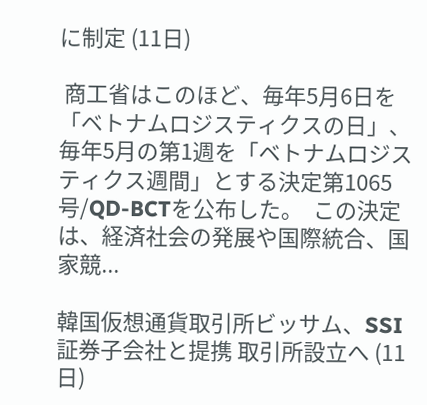に制定 (11日)

 商工省はこのほど、毎年5月6日を「ベトナムロジスティクスの日」、毎年5月の第1週を「ベトナムロジスティクス週間」とする決定第1065号/QD-BCTを公布した。  この決定は、経済社会の発展や国際統合、国家競...

韓国仮想通貨取引所ビッサム、SSI証券子会社と提携 取引所設立へ (11日)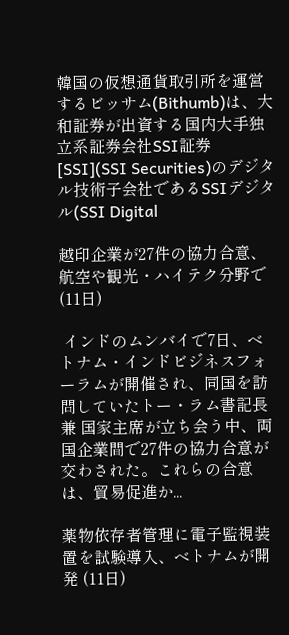韓国の仮想通貨取引所を運営するビッサム(Bithumb)は、大和証券が出資する国内大手独立系証券会社SSI証券[SSI](SSI Securities)のデジタル技術子会社であるSSIデジタル(SSI Digital

越印企業が27件の協力合意、航空や観光・ハイテク分野で (11日)

 インドのムンバイで7日、ベトナム・インドビジネスフォーラムが開催され、同国を訪問していたトー・ラム書記長 兼 国家主席が立ち会う中、両国企業間で27件の協力合意が交わされた。これらの合意は、貿易促進か...

薬物依存者管理に電子監視装置を試験導入、ベトナムが開発 (11日)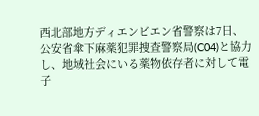西北部地方ディエンビエン省警察は7日、公安省傘下麻薬犯罪捜査警察局(C04)と協力し、地域社会にいる薬物依存者に対して電子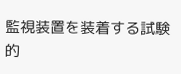監視装置を装着する試験的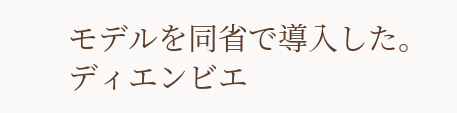モデルを同省で導入した。ディエンビエ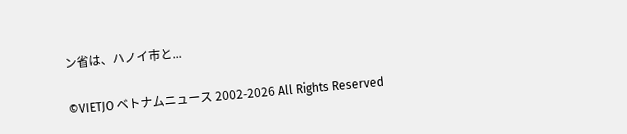ン省は、ハノイ市と...

©VIETJO ベトナムニュース 2002-2026 All Rights Reserved